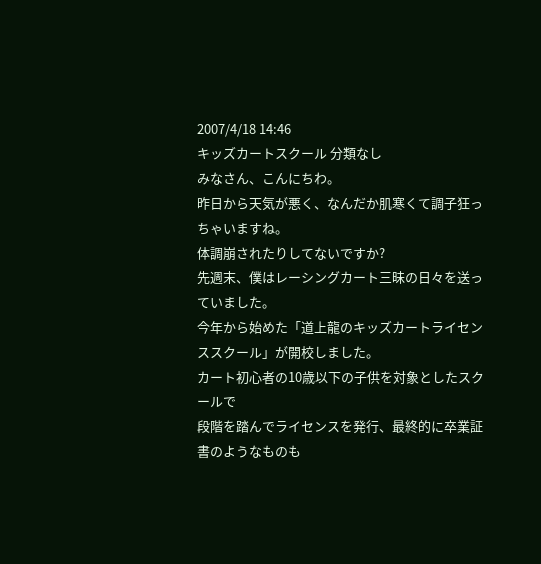2007/4/18 14:46
キッズカートスクール 分類なし
みなさん、こんにちわ。
昨日から天気が悪く、なんだか肌寒くて調子狂っちゃいますね。
体調崩されたりしてないですか?
先週末、僕はレーシングカート三昧の日々を送っていました。
今年から始めた「道上龍のキッズカートライセンススクール」が開校しました。
カート初心者の10歳以下の子供を対象としたスクールで
段階を踏んでライセンスを発行、最終的に卒業証書のようなものも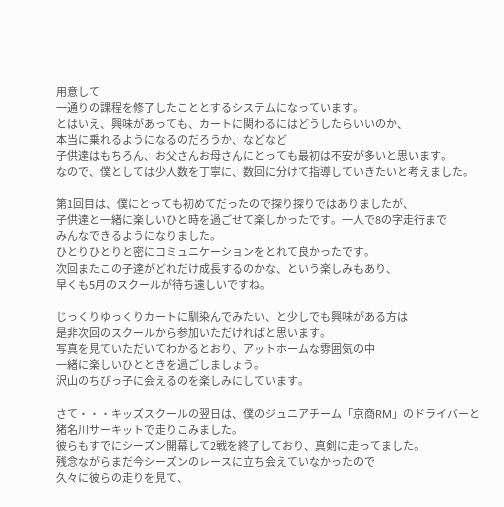用意して
一通りの課程を修了したこととするシステムになっています。
とはいえ、興味があっても、カートに関わるにはどうしたらいいのか、
本当に乗れるようになるのだろうか、などなど
子供達はもちろん、お父さんお母さんにとっても最初は不安が多いと思います。
なので、僕としては少人数を丁寧に、数回に分けて指導していきたいと考えました。

第1回目は、僕にとっても初めてだったので探り探りではありましたが、
子供達と一緒に楽しいひと時を過ごせて楽しかったです。一人で8の字走行まで
みんなできるようになりました。
ひとりひとりと密にコミュニケーションをとれて良かったです。
次回またこの子達がどれだけ成長するのかな、という楽しみもあり、
早くも5月のスクールが待ち遠しいですね。

じっくりゆっくりカートに馴染んでみたい、と少しでも興味がある方は
是非次回のスクールから参加いただければと思います。
写真を見ていただいてわかるとおり、アットホームな雰囲気の中
一緒に楽しいひとときを過ごしましょう。
沢山のちびっ子に会えるのを楽しみにしています。

さて・・・キッズスクールの翌日は、僕のジュニアチーム「京商RM」のドライバーと
猪名川サーキットで走りこみました。
彼らもすでにシーズン開幕して2戦を終了しており、真剣に走ってました。
残念ながらまだ今シーズンのレースに立ち会えていなかったので
久々に彼らの走りを見て、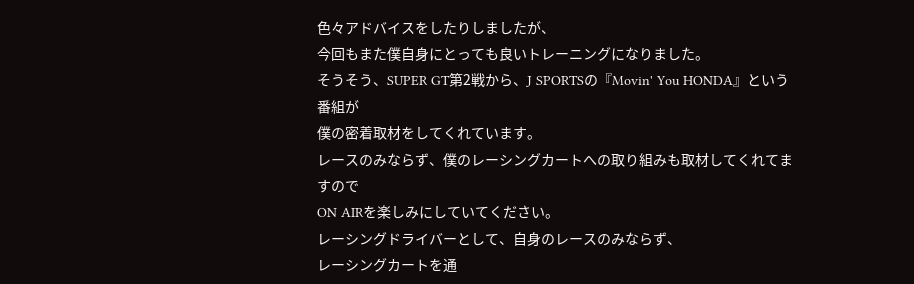色々アドバイスをしたりしましたが、
今回もまた僕自身にとっても良いトレーニングになりました。
そうそう、SUPER GT第2戦から、J SPORTSの『Movin' You HONDA』という番組が
僕の密着取材をしてくれています。
レースのみならず、僕のレーシングカートへの取り組みも取材してくれてますので
ON AIRを楽しみにしていてください。
レーシングドライバーとして、自身のレースのみならず、
レーシングカートを通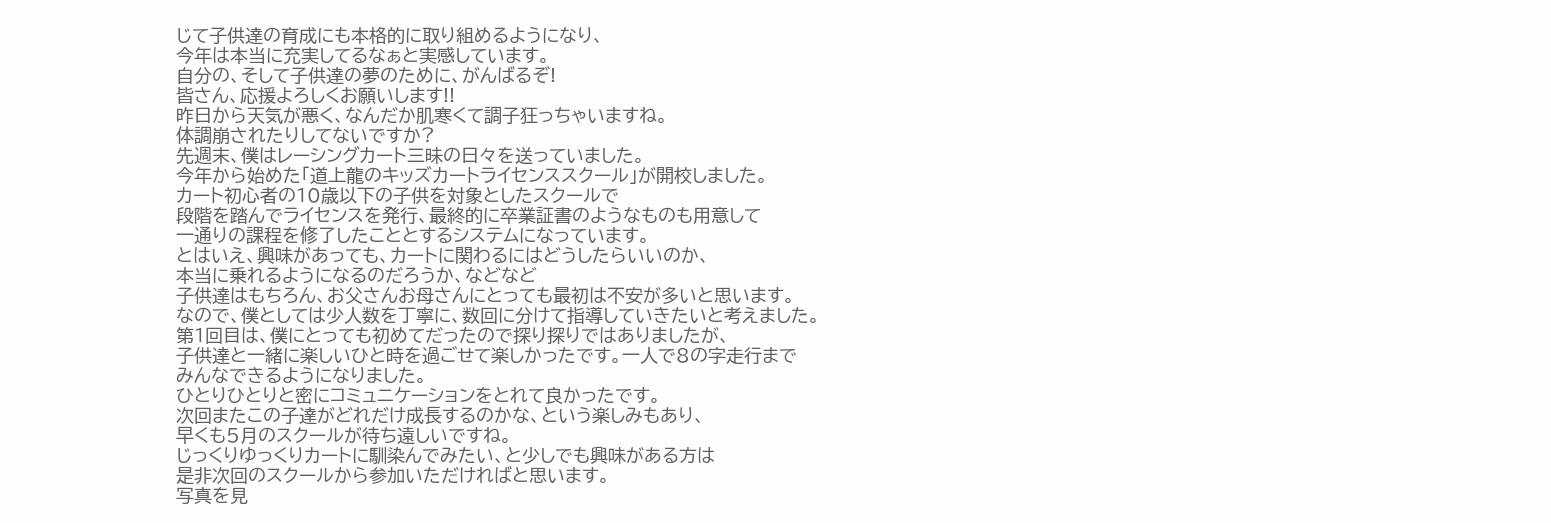じて子供達の育成にも本格的に取り組めるようになり、
今年は本当に充実してるなぁと実感しています。
自分の、そして子供達の夢のために、がんばるぞ!
皆さん、応援よろしくお願いします!!
昨日から天気が悪く、なんだか肌寒くて調子狂っちゃいますね。
体調崩されたりしてないですか?
先週末、僕はレーシングカート三昧の日々を送っていました。
今年から始めた「道上龍のキッズカートライセンススクール」が開校しました。
カート初心者の10歳以下の子供を対象としたスクールで
段階を踏んでライセンスを発行、最終的に卒業証書のようなものも用意して
一通りの課程を修了したこととするシステムになっています。
とはいえ、興味があっても、カートに関わるにはどうしたらいいのか、
本当に乗れるようになるのだろうか、などなど
子供達はもちろん、お父さんお母さんにとっても最初は不安が多いと思います。
なので、僕としては少人数を丁寧に、数回に分けて指導していきたいと考えました。
第1回目は、僕にとっても初めてだったので探り探りではありましたが、
子供達と一緒に楽しいひと時を過ごせて楽しかったです。一人で8の字走行まで
みんなできるようになりました。
ひとりひとりと密にコミュニケーションをとれて良かったです。
次回またこの子達がどれだけ成長するのかな、という楽しみもあり、
早くも5月のスクールが待ち遠しいですね。
じっくりゆっくりカートに馴染んでみたい、と少しでも興味がある方は
是非次回のスクールから参加いただければと思います。
写真を見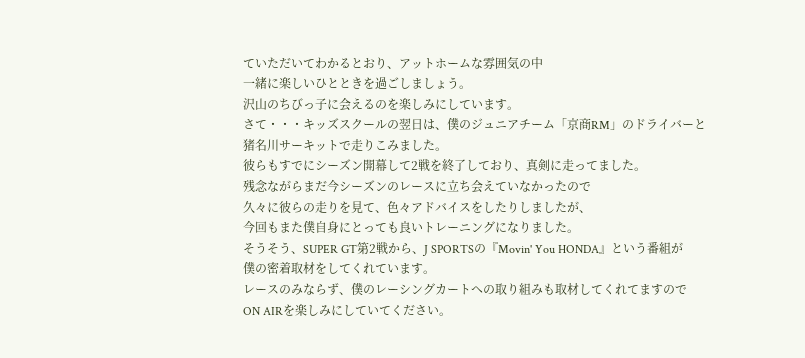ていただいてわかるとおり、アットホームな雰囲気の中
一緒に楽しいひとときを過ごしましょう。
沢山のちびっ子に会えるのを楽しみにしています。
さて・・・キッズスクールの翌日は、僕のジュニアチーム「京商RM」のドライバーと
猪名川サーキットで走りこみました。
彼らもすでにシーズン開幕して2戦を終了しており、真剣に走ってました。
残念ながらまだ今シーズンのレースに立ち会えていなかったので
久々に彼らの走りを見て、色々アドバイスをしたりしましたが、
今回もまた僕自身にとっても良いトレーニングになりました。
そうそう、SUPER GT第2戦から、J SPORTSの『Movin' You HONDA』という番組が
僕の密着取材をしてくれています。
レースのみならず、僕のレーシングカートへの取り組みも取材してくれてますので
ON AIRを楽しみにしていてください。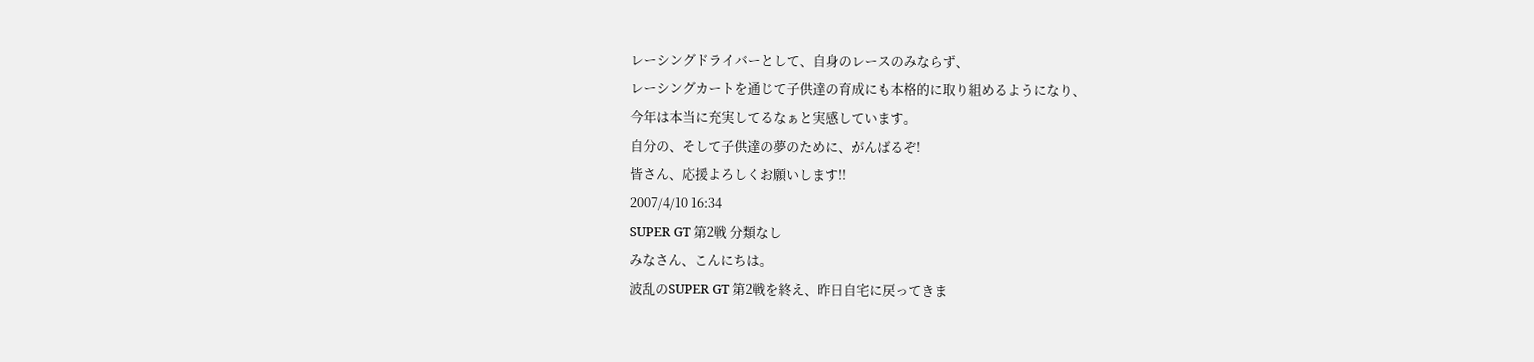レーシングドライバーとして、自身のレースのみならず、
レーシングカートを通じて子供達の育成にも本格的に取り組めるようになり、
今年は本当に充実してるなぁと実感しています。
自分の、そして子供達の夢のために、がんばるぞ!
皆さん、応援よろしくお願いします!!
2007/4/10 16:34
SUPER GT 第2戦 分類なし
みなさん、こんにちは。
波乱のSUPER GT 第2戦を終え、昨日自宅に戻ってきま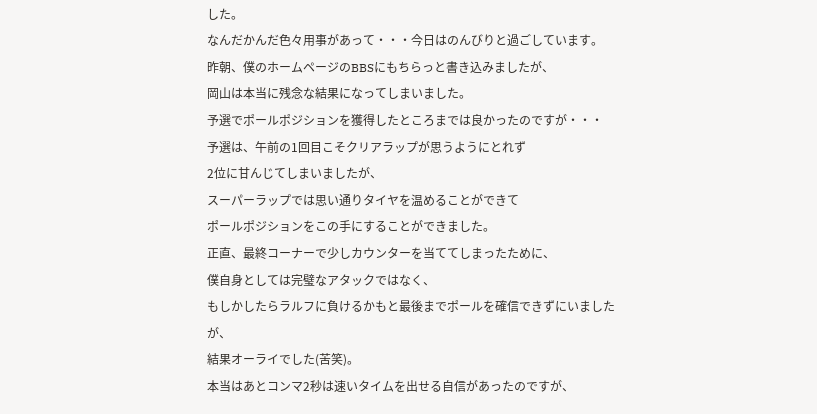した。
なんだかんだ色々用事があって・・・今日はのんびりと過ごしています。
昨朝、僕のホームページのBBSにもちらっと書き込みましたが、
岡山は本当に残念な結果になってしまいました。
予選でポールポジションを獲得したところまでは良かったのですが・・・
予選は、午前の1回目こそクリアラップが思うようにとれず
2位に甘んじてしまいましたが、
スーパーラップでは思い通りタイヤを温めることができて
ポールポジションをこの手にすることができました。
正直、最終コーナーで少しカウンターを当ててしまったために、
僕自身としては完璧なアタックではなく、
もしかしたらラルフに負けるかもと最後までポールを確信できずにいましたが、
結果オーライでした(苦笑)。
本当はあとコンマ2秒は速いタイムを出せる自信があったのですが、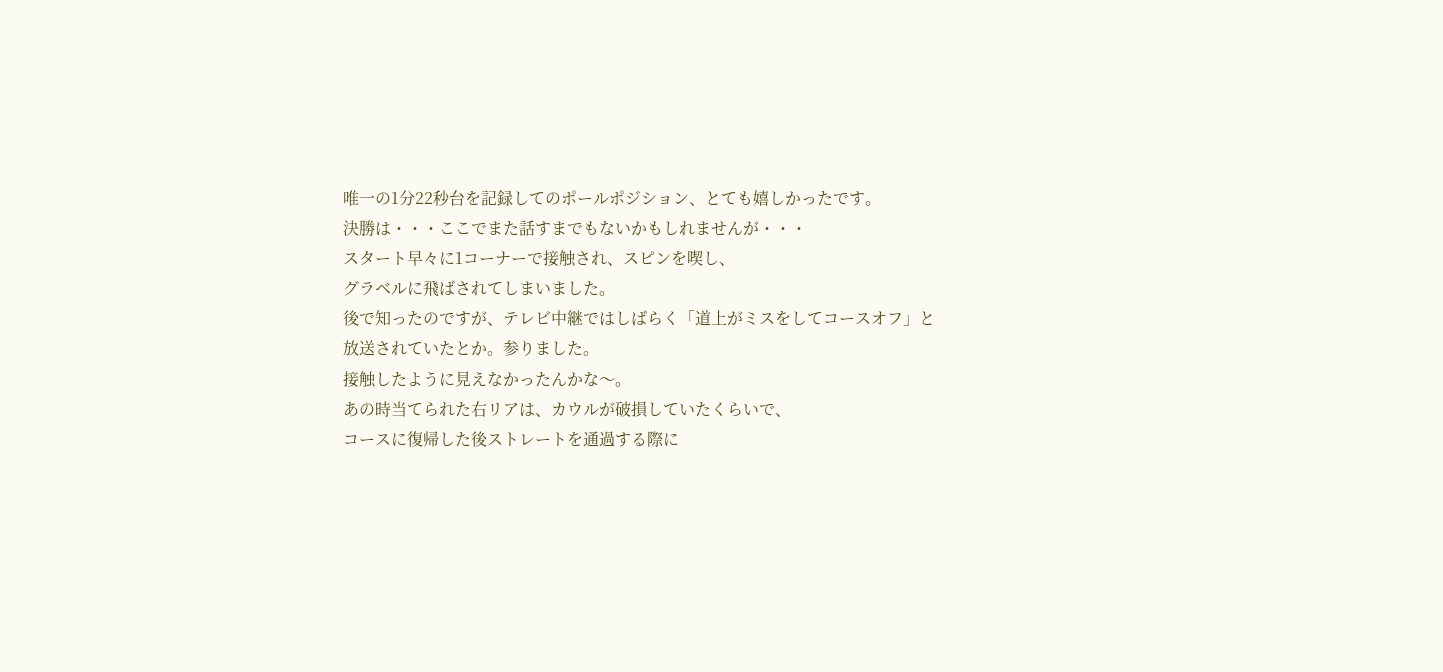唯一の1分22秒台を記録してのポールポジション、とても嬉しかったです。
決勝は・・・ここでまた話すまでもないかもしれませんが・・・
スタート早々に1コーナーで接触され、スピンを喫し、
グラベルに飛ばされてしまいました。
後で知ったのですが、テレビ中継ではしばらく「道上がミスをしてコースオフ」と
放送されていたとか。参りました。
接触したように見えなかったんかな〜。
あの時当てられた右リアは、カウルが破損していたくらいで、
コースに復帰した後ストレートを通過する際に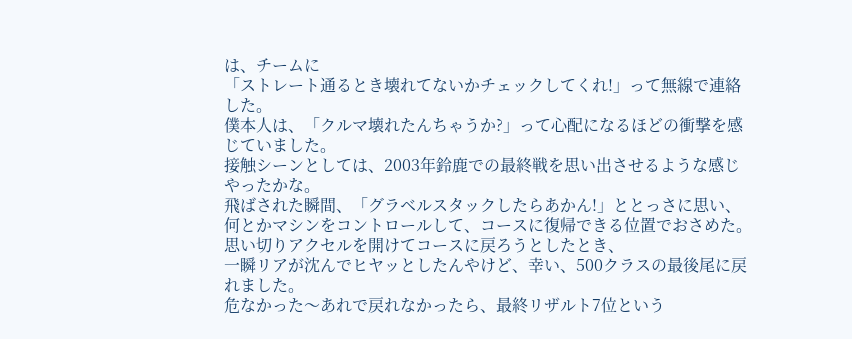は、チームに
「ストレート通るとき壊れてないかチェックしてくれ!」って無線で連絡した。
僕本人は、「クルマ壊れたんちゃうか?」って心配になるほどの衝撃を感じていました。
接触シーンとしては、2003年鈴鹿での最終戦を思い出させるような感じやったかな。
飛ばされた瞬間、「グラベルスタックしたらあかん!」ととっさに思い、
何とかマシンをコントロールして、コースに復帰できる位置でおさめた。
思い切りアクセルを開けてコースに戻ろうとしたとき、
一瞬リアが沈んでヒヤッとしたんやけど、幸い、500クラスの最後尾に戻れました。
危なかった〜あれで戻れなかったら、最終リザルト7位という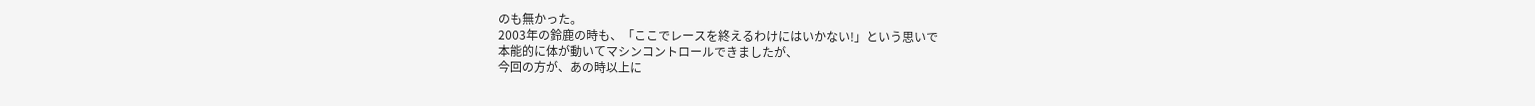のも無かった。
2003年の鈴鹿の時も、「ここでレースを終えるわけにはいかない!」という思いで
本能的に体が動いてマシンコントロールできましたが、
今回の方が、あの時以上に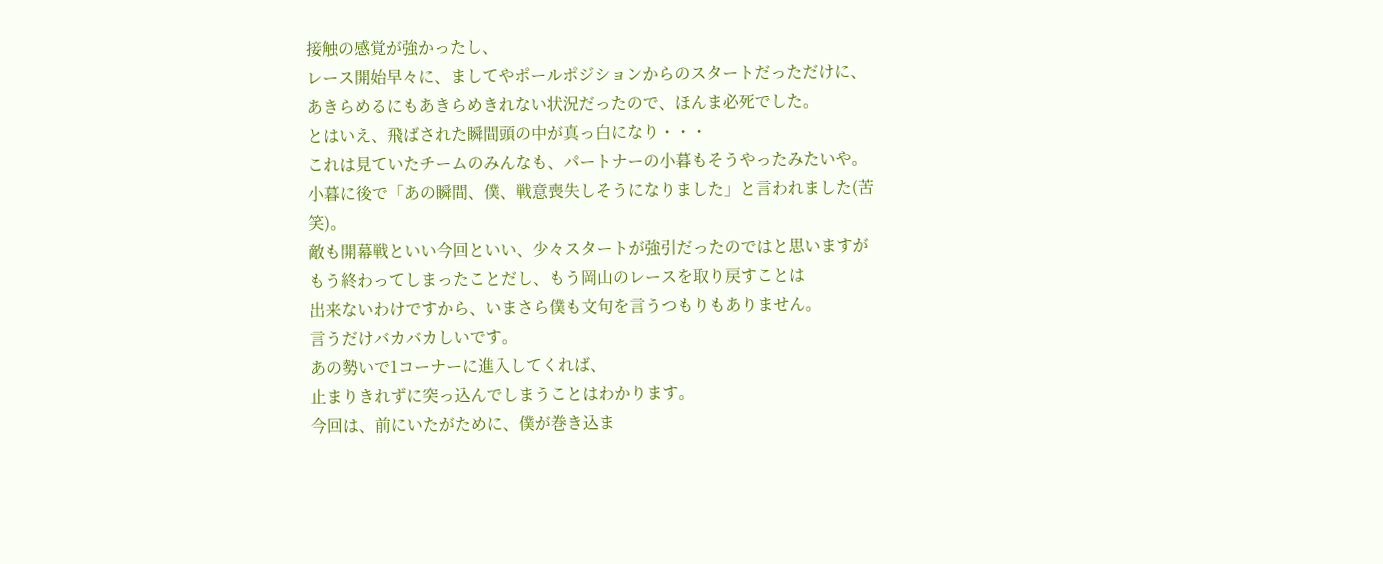接触の感覚が強かったし、
レース開始早々に、ましてやポールポジションからのスタートだっただけに、
あきらめるにもあきらめきれない状況だったので、ほんま必死でした。
とはいえ、飛ばされた瞬間頭の中が真っ白になり・・・
これは見ていたチームのみんなも、パートナーの小暮もそうやったみたいや。
小暮に後で「あの瞬間、僕、戦意喪失しそうになりました」と言われました(苦笑)。
敵も開幕戦といい今回といい、少々スタートが強引だったのではと思いますが
もう終わってしまったことだし、もう岡山のレースを取り戻すことは
出来ないわけですから、いまさら僕も文句を言うつもりもありません。
言うだけバカバカしいです。
あの勢いで1コーナーに進入してくれば、
止まりきれずに突っ込んでしまうことはわかります。
今回は、前にいたがために、僕が巻き込ま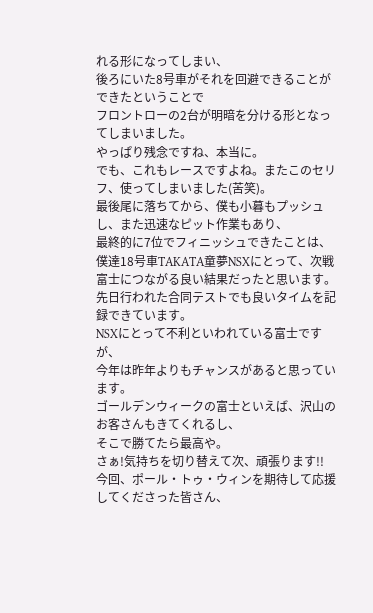れる形になってしまい、
後ろにいた8号車がそれを回避できることができたということで
フロントローの2台が明暗を分ける形となってしまいました。
やっぱり残念ですね、本当に。
でも、これもレースですよね。またこのセリフ、使ってしまいました(苦笑)。
最後尾に落ちてから、僕も小暮もプッシュし、また迅速なピット作業もあり、
最終的に7位でフィニッシュできたことは、
僕達18号車TAKATA童夢NSXにとって、次戦富士につながる良い結果だったと思います。
先日行われた合同テストでも良いタイムを記録できています。
NSXにとって不利といわれている富士ですが、
今年は昨年よりもチャンスがあると思っています。
ゴールデンウィークの富士といえば、沢山のお客さんもきてくれるし、
そこで勝てたら最高や。
さぁ!気持ちを切り替えて次、頑張ります!!
今回、ポール・トゥ・ウィンを期待して応援してくださった皆さん、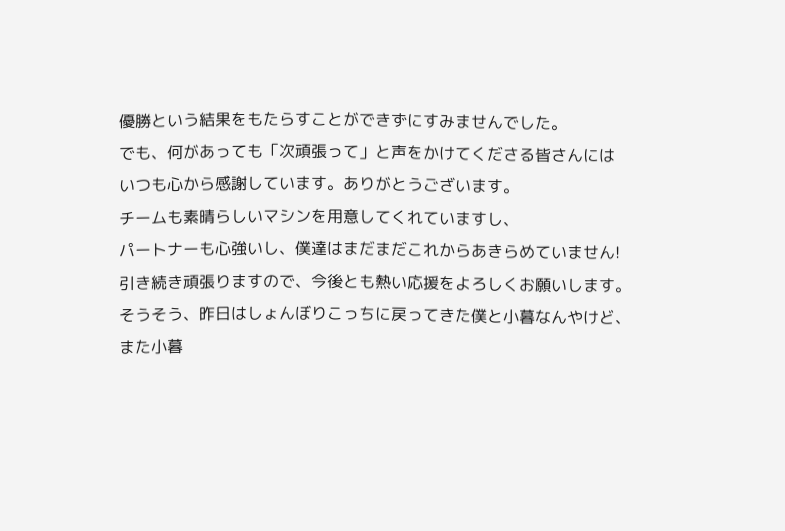優勝という結果をもたらすことができずにすみませんでした。
でも、何があっても「次頑張って」と声をかけてくださる皆さんには
いつも心から感謝しています。ありがとうございます。
チームも素晴らしいマシンを用意してくれていますし、
パートナーも心強いし、僕達はまだまだこれからあきらめていません!
引き続き頑張りますので、今後とも熱い応援をよろしくお願いします。
そうそう、昨日はしょんぼりこっちに戻ってきた僕と小暮なんやけど、
また小暮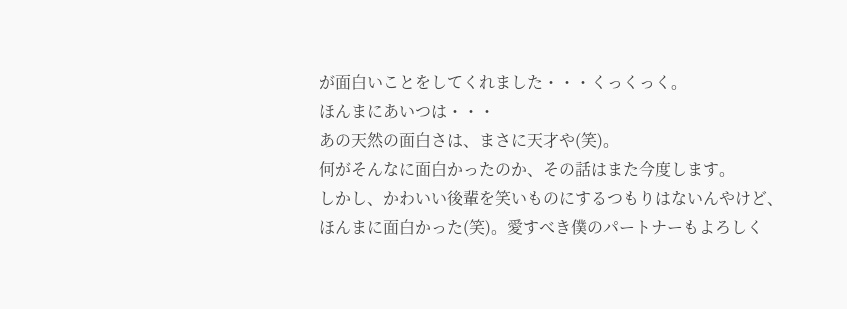が面白いことをしてくれました・・・くっくっく。
ほんまにあいつは・・・
あの天然の面白さは、まさに天才や(笑)。
何がそんなに面白かったのか、その話はまた今度します。
しかし、かわいい後輩を笑いものにするつもりはないんやけど、
ほんまに面白かった(笑)。愛すべき僕のパートナーもよろしく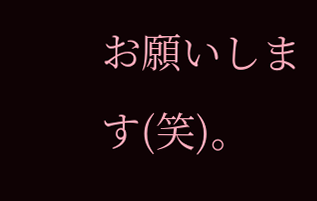お願いします(笑)。